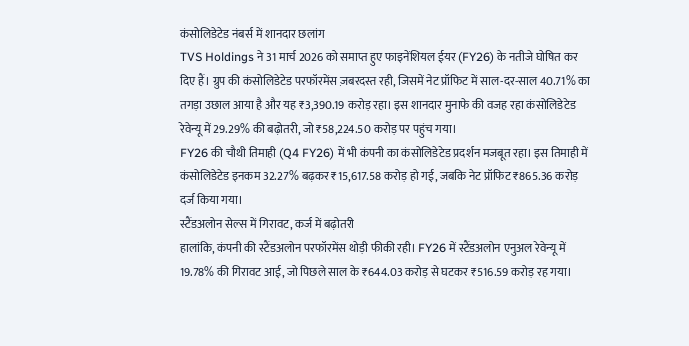कंसोलिडेटेड नंबर्स में शानदार छलांग
TVS Holdings ने 31 मार्च 2026 को समाप्त हुए फाइनेंशियल ईयर (FY26) के नतीजे घोषित कर दिए हैं। ग्रुप की कंसोलिडेटेड परफॉरमेंस ज़बरदस्त रही, जिसमें नेट प्रॉफिट में साल-दर-साल 40.71% का तगड़ा उछाल आया है और यह ₹3,390.19 करोड़ रहा। इस शानदार मुनाफे की वजह रहा कंसोलिडेटेड रेवेन्यू में 29.29% की बढ़ोतरी, जो ₹58,224.50 करोड़ पर पहुंच गया।
FY26 की चौथी तिमाही (Q4 FY26) में भी कंपनी का कंसोलिडेटेड प्रदर्शन मजबूत रहा। इस तिमाही में कंसोलिडेटेड इनकम 32.27% बढ़कर ₹15,617.58 करोड़ हो गई, जबकि नेट प्रॉफिट ₹865.36 करोड़ दर्ज किया गया।
स्टैंडअलोन सेल्स में गिरावट, कर्ज में बढ़ोतरी
हालांकि, कंपनी की स्टैंडअलोन परफॉरमेंस थोड़ी फीकी रही। FY26 में स्टैंडअलोन एनुअल रेवेन्यू में 19.78% की गिरावट आई, जो पिछले साल के ₹644.03 करोड़ से घटकर ₹516.59 करोड़ रह गया।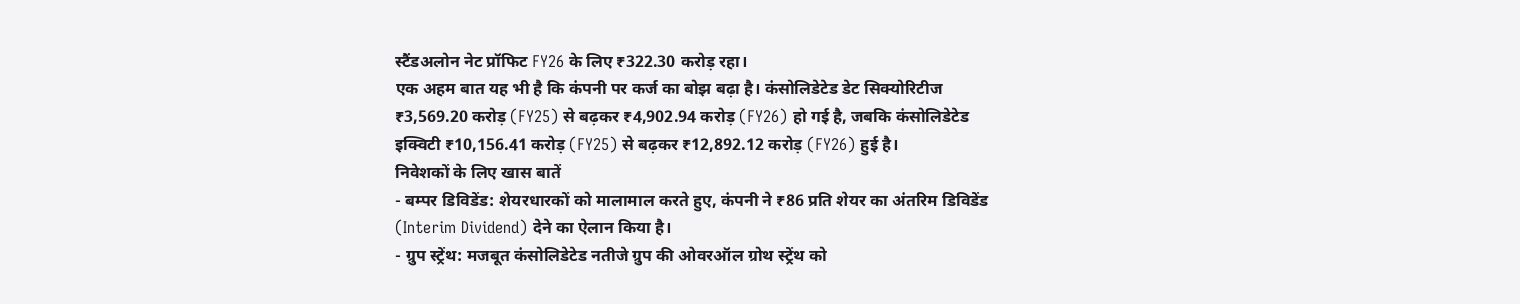स्टैंडअलोन नेट प्रॉफिट FY26 के लिए ₹322.30 करोड़ रहा।
एक अहम बात यह भी है कि कंपनी पर कर्ज का बोझ बढ़ा है। कंसोलिडेटेड डेट सिक्योरिटीज ₹3,569.20 करोड़ (FY25) से बढ़कर ₹4,902.94 करोड़ (FY26) हो गई है, जबकि कंसोलिडेटेड इक्विटी ₹10,156.41 करोड़ (FY25) से बढ़कर ₹12,892.12 करोड़ (FY26) हुई है।
निवेशकों के लिए खास बातें
- बम्पर डिविडेंड: शेयरधारकों को मालामाल करते हुए, कंपनी ने ₹86 प्रति शेयर का अंतरिम डिविडेंड (Interim Dividend) देने का ऐलान किया है।
- ग्रुप स्ट्रेंथ: मजबूत कंसोलिडेटेड नतीजे ग्रुप की ओवरऑल ग्रोथ स्ट्रेंथ को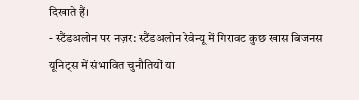दिखाते हैं।
- स्टैंडअलोन पर नज़र: स्टैंडअलोन रेवेन्यू में गिरावट कुछ खास बिजनस यूनिट्स में संभावित चुनौतियों या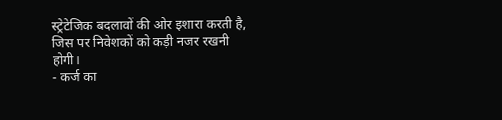स्ट्रेटेजिक बदलावों की ओर इशारा करती है, जिस पर निवेशकों को कड़ी नजर रखनी होगी।
- कर्ज का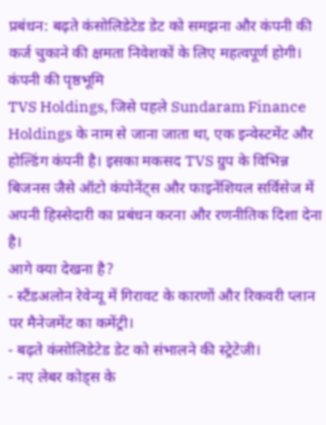प्रबंधन: बढ़ते कंसोलिडेटेड डेट को समझना और कंपनी की कर्ज चुकाने की क्षमता निवेशकों के लिए महत्वपूर्ण होगी।
कंपनी की पृष्ठभूमि
TVS Holdings, जिसे पहले Sundaram Finance Holdings के नाम से जाना जाता था, एक इन्वेस्टमेंट और होल्डिंग कंपनी है। इसका मकसद TVS ग्रुप के विभिन्न बिजनस जैसे ऑटो कंपोनेंट्स और फाइनेंशियल सर्विसेज में अपनी हिस्सेदारी का प्रबंधन करना और रणनीतिक दिशा देना है।
आगे क्या देखना है?
- स्टैंडअलोन रेवेन्यू में गिरावट के कारणों और रिकवरी प्लान पर मैनेजमेंट का कमेंट्री।
- बढ़ते कंसोलिडेटेड डेट को संभालने की स्ट्रेटेजी।
- नए लेबर कोड्स के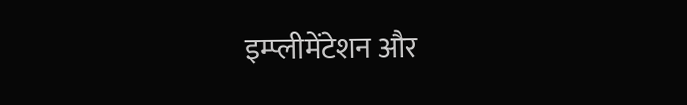इम्प्लीमेंटेशन और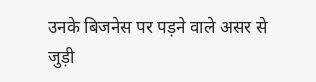उनके बिजनेस पर पड़ने वाले असर से जुड़ी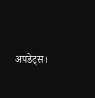अपडेट्स।